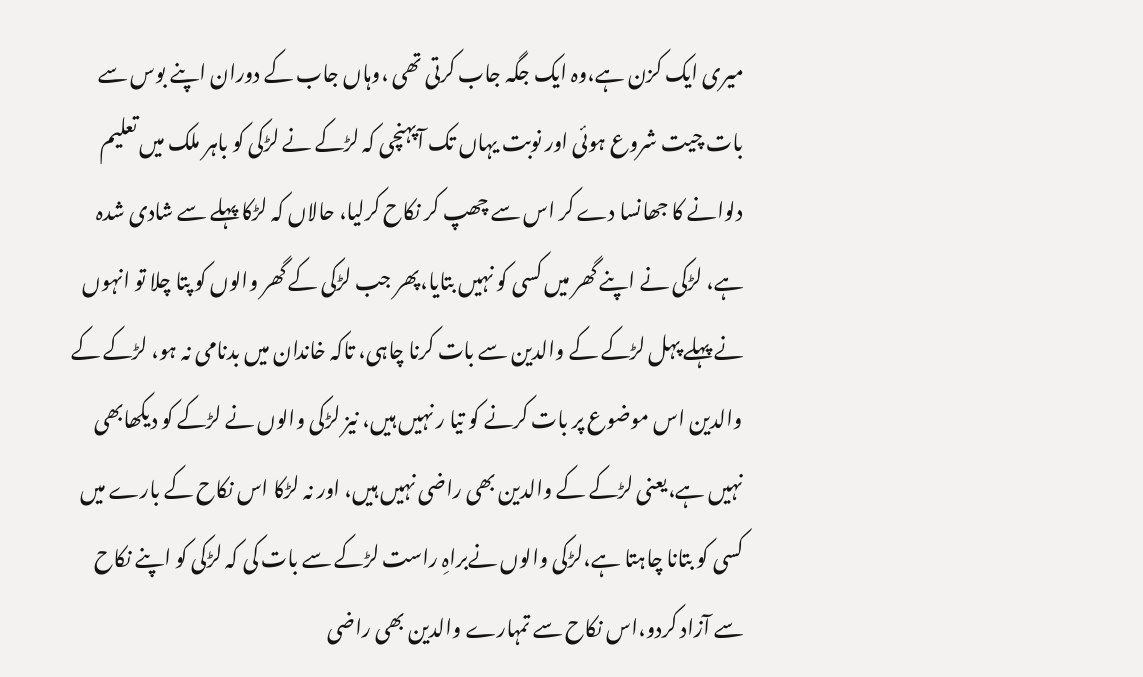میری ایک کزن ہے،وہ ایک جگہ جاب کرتی تھی ،وہاں جاب کے دوران اپنے بوس سے بات چیت شروع ہوئی اور نوبت یہاں تک آپہنچی کہ لڑکے نے لڑکی کو باہر ملک میں تعلیم دلوانے کا جھانسا دے کر اس سے چھپ کر نکاح کرلیا، حالاں کہ لڑکا پہلے سے شادی شدہ ہے، لڑکی نے اپنے گھر میں کسی کو نہیں بتایا،پھر جب لڑکی کے گھر والوں کو پتا چلا تو انہوں نے پہلے پہل لڑکے کے والدین سے بات کرنا چاہی، تاکہ خاندان میں بدنامی نہ ہو، لڑکے کے والدین اس موضوع پر بات کرنے کو تیا ر نہیں ہیں، نیز لڑکی والوں نے لڑکے کو دیکھابھی نہیں ہے،یعنی لڑکے کے والدین بھی راضی نہیں ہیں، اور نہ لڑکا اس نکاح کے بارے میں کسی کو بتانا چاہتا ہے،لڑکی والوں نےبراہِ راست لڑکے سے بات کی کہ لڑکی کو اپنے نکاح سے آزاد کردو،اس نکاح سے تمہارے والدین بھی راضی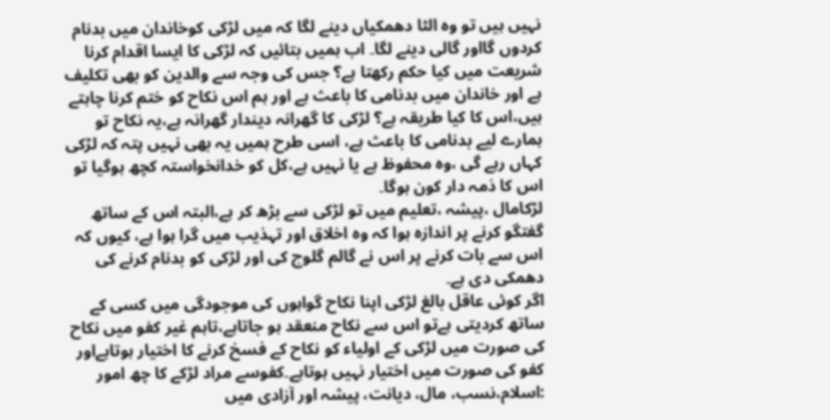نہیں ہیں تو وہ الٹا دھمکیاں دینے لگا کہ میں لڑکی کوخاندان میں بدنام کردوں گااور گالی دینے لگا۔ اب ہمیں بتائیں کہ لڑکی کا ایسا اقدام کرنا شریعت میں کیا حکم رکھتا ہے؟ جس کی وجہ سے والدین کو بھی تکلیف ہے اور خاندان میں بدنامی کا باعث ہے اور ہم اس نکاح کو ختم کرنا چاہتے ہیں،اس کا کیا طریقہ ہے؟ لڑکی کا گھرانہ دیندار گھرانہ ہے،یہ نکاح تو ہمارے لیے بدنامی کا باعث ہے، اسی طرح ہمیں یہ بھی نہیں پتہ کہ لڑکی کہاں رہے گی ،وہ محفوظ ہے یا نہیں ہے،کل کو خدانخواستہ کچھ ہوگیا تو اس کا ذمہ دار کون ہوگا۔
لڑکامال ،پیشہ ،تعلیم میں تو لڑکی سے بڑھ کر ہے،البتہ اس کے ساتھ گفتگو کرنے پر اندازہ ہوا کہ وہ اخلاق اور تہذیب میں گرا ہوا ہے، کیوں کہ اس سے بات کرنے پر اس نے گالم گلوچ کی اور لڑکی کو بدنام کرنے کی دھمکی دی ہے۔
اگر کوئی عاقل بالغ لڑکی اپنا نکاح گواہوں کی موجودگی میں کسی کے ساتھ کردیتی ہےتو اس سے نکاح منعقد ہو جاتاہے،تاہم غیر کفو میں نکاح کی صورت میں لڑکی کے اولیاء کو نکاح کے فسخ کرنے کا اختیار ہوتاہےاور کفو کی صورت میں اختیار نہیں ہوتاہے۔کفوسے مراد لڑکے کا چھ امور :اسلام،نسب، مال، دیانت، پیشہ اور آزادی میں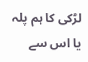لڑکی کا ہم پلہ یا اس سے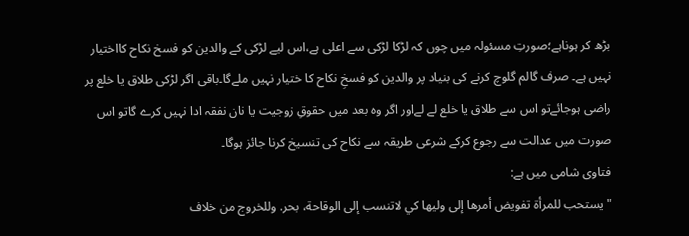بڑھ کر ہوناہے؛صورتِ مسئولہ میں چوں کہ لڑکا لڑکی سے اعلی ہے،اس لیے لڑکی کے والدین کو فسخ نکاح کااختیار نہیں ہے۔ صرف گالم گلوچ کرنے کی بنیاد پر والدین کو فسخِ نکاح کا ختیار نہیں ملےگا۔باقی اگر لڑکی طلاق یا خلع پر راضی ہوجائےتو اس سے طلاق یا خلع لے لےاور اگر وہ بعد میں حقوقِ زوجیت یا نان نفقہ ادا نہیں کرے گاتو اس صورت میں عدالت سے رجوع کرکے شرعی طریقہ سے نکاح کی تنسیخ کرنا جائز ہوگا۔
فتاوی شامی میں ہے:
"يستحب للمرأة تفويض أمرها إلى وليها كي لاتنسب إلى الوقاحة، بحر. وللخروج من خلاف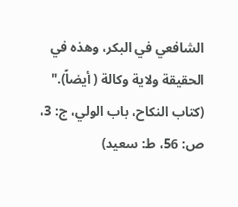الشافعي في البكر، وهذه في الحقيقة ولاية وكالة ( أيضاً)."
(كتاب النكاح، باب الولي، ج: 3، ص: 56، ط: سعيد)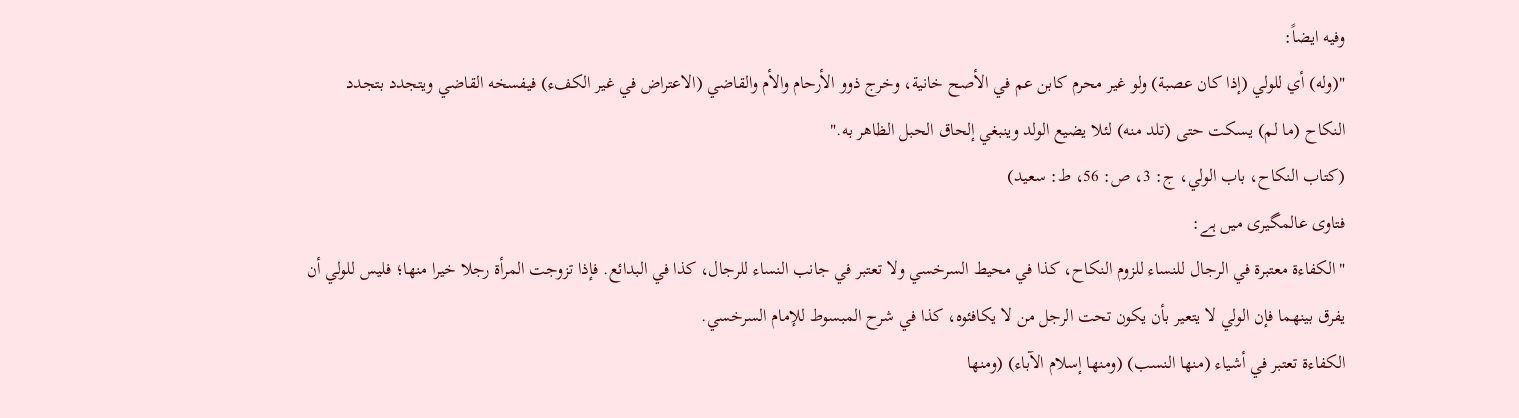وفيه ايضاً:
"(وله) أي للولي (إذا كان عصبة) ولو غير محرم كابن عم في الأصح خانية، وخرج ذوو الأرحام والأم والقاضي (الاعتراض في غير الكفء) فيفسخه القاضي ويتجدد بتجدد النكاح (ما لم) يسكت حتى (تلد منه) لئلا يضيع الولد وينبغي إلحاق الحبل الظاهر به."
(كتاب النكاح، باب الولي، ج: 3، ص: 56، ط: سعيد)
فتاوی عالمگیری میں ہے:
"الكفاءة معتبرة في الرجال للنساء للزوم النكاح، كذا في محيط السرخسي ولا تعتبر في جانب النساء للرجال، كذا في البدائع. فإذا تزوجت المرأة رجلا خيرا منها؛ فليس للولي أن يفرق بينهما فإن الولي لا يتعير بأن يكون تحت الرجل من لا يكافئوه، كذا في شرح المبسوط للإمام السرخسي.
الكفاءة تعتبر في أشياء (منها النسب) (ومنها إسلام الآباء) (ومنها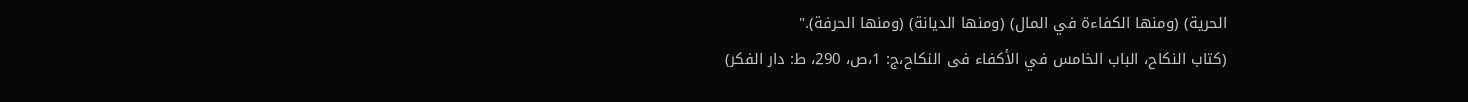الحرية) (ومنها الكفاءة في المال) (ومنها الديانة) (ومنها الحرفة)."
(كتاب النكاح، الباب الخامس في الأکفاء فی النکاح،ج: 1،ص، 290، ط: دار الفكر)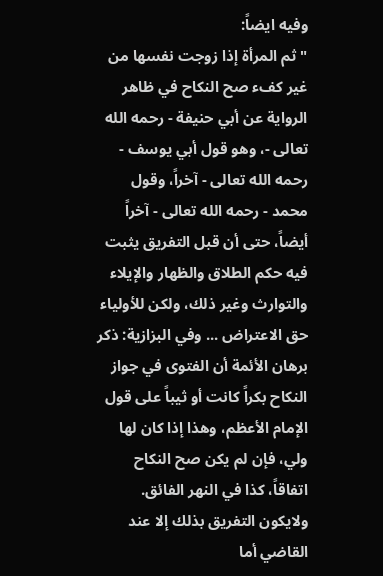وفيه ايضاً:
"ثم المرأة إذا زوجت نفسها من غير كفء صح النكاح في ظاهر الرواية عن أبي حنيفة - رحمه الله تعالى -، وهو قول أبي يوسف - رحمه الله تعالى - آخراً، وقول محمد - رحمه الله تعالى - آخراً أيضاً، حتى أن قبل التفريق يثبت فيه حكم الطلاق والظهار والإيلاء والتوارث وغير ذلك، ولكن للأولياء حق الاعتراض ... وفي البزازية: ذكر برهان الأئمة أن الفتوى في جواز النكاح بكراً كانت أو ثيباً على قول الإمام الأعظم، وهذا إذا كان لها ولي، فإن لم يكن صح النكاح اتفاقاً، كذا في النهر الفائق. ولايكون التفريق بذلك إلا عند القاضي أما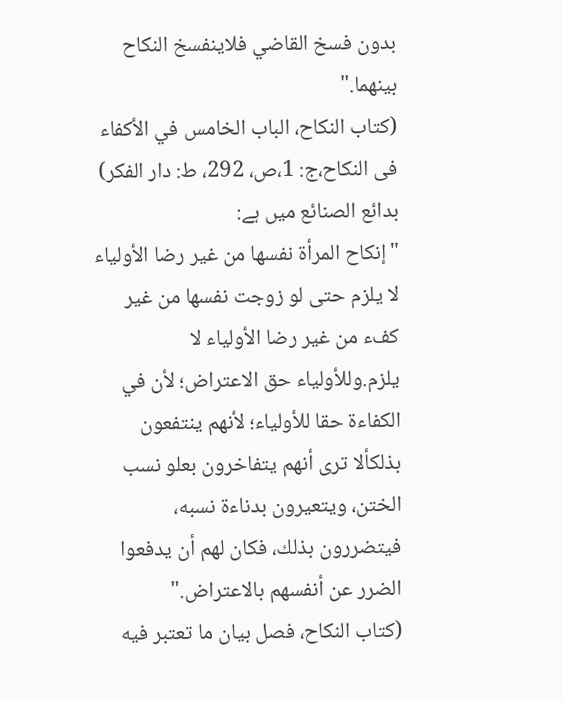بدون فسخ القاضي فلاينفسخ النكاح بينهما."
(كتاب النكاح، الباب الخامس في الأکفاء فی النکاح،ج: 1،ص، 292، ط: دار الفكر)
بدائع الصنائع میں ہے:
"إنكاح المرأة نفسها من غير رضا الأولياء لا يلزم حتى لو زوجت نفسها من غير كفء من غير رضا الأولياء لا يلزم.وللأولياء حق الاعتراض؛ لأن في الكفاءة حقا للأولياء؛ لأنهم ينتفعون بذلكألا ترى أنهم يتفاخرون بعلو نسب الختن، ويتعيرون بدناءة نسبه، فيتضررون بذلك، فكان لهم أن يدفعوا الضرر عن أنفسهم بالاعتراض."
(كتاب النكاح، فصل بيان ما تعتبر فيه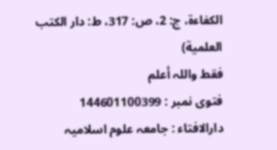الكفاءة، ج: 2، ص: 317، ط: دار الكتب العلمية)
فقط واللہ أعلم
فتوی نمبر : 144601100399
دارالافتاء : جامعہ علوم اسلامیہ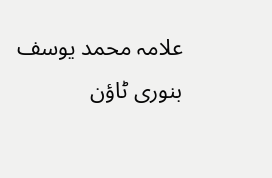علامہ محمد یوسف بنوری ٹاؤن